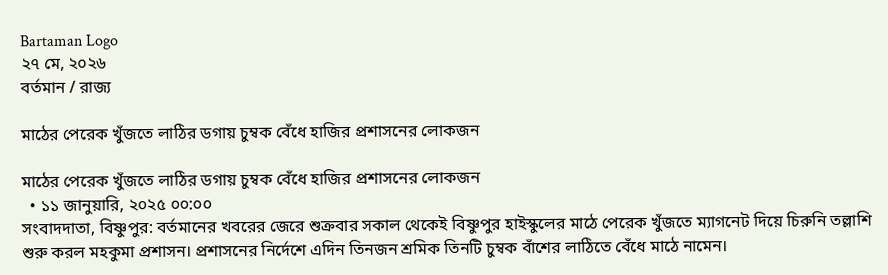Bartaman Logo
২৭ মে, ২০২৬
বর্তমান / রাজ্য

মাঠের পেরেক খুঁজতে লাঠির ডগায় চুম্বক বেঁধে হাজির প্রশাসনের লোকজন

মাঠের পেরেক খুঁজতে লাঠির ডগায় চুম্বক বেঁধে হাজির প্রশাসনের লোকজন
  • ১১ জানুয়ারি, ২০২৫ ০০:০০
সংবাদদাতা, বিষ্ণুপুর: বর্তমানের খবরের জেরে শুক্রবার সকাল থেকেই বিষ্ণুপুর হাইস্কুলের মাঠে পেরেক খুঁজতে ম্যাগনেট দিয়ে চিরুনি তল্লাশি শুরু করল মহকুমা প্রশাসন। প্রশাসনের নির্দেশে এদিন তিনজন শ্রমিক তিনটি চুম্বক বাঁশের লাঠিতে বেঁধে মাঠে নামেন।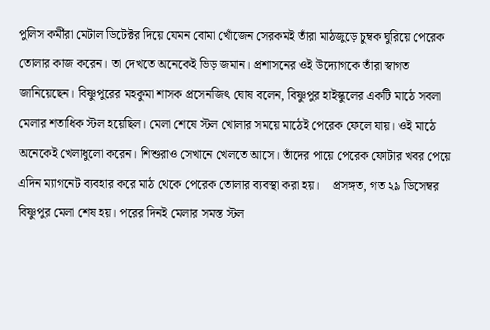পুলিস কর্মীরা মেটাল ডিটেক্টর দিয়ে যেমন বোমা খোঁজেন সেরকমই তাঁরা মাঠজুড়ে চুম্বক ঘুরিয়ে পেরেক তোলার কাজ করেন। তা দেখতে অনেকেই ভিড় জমান। প্রশাসনের ওই উদ্যোগকে তাঁরা স্বাগত জানিয়েছেন। বিষ্ণুপুরের মহকুমা শাসক প্রসেনজিৎ ঘোষ বলেন, বিষ্ণুপুর হাইস্কুলের একটি মাঠে সবলা মেলার শতাধিক স্টল হয়েছিল। মেলা শেষে স্টল খোলার সময়ে মাঠেই পেরেক ফেলে যায়। ওই মাঠে অনেকেই খেলাধুলো করেন। শিশুরাও সেখানে খেলতে আসে। তাঁদের পায়ে পেরেক ফোটার খবর পেয়ে এদিন ম্যাগনেট ব্যবহার করে মাঠ থেকে পেরেক তোলার ব্যবস্থা করা হয়।    প্রসঙ্গত, গত ২৯ ডিসেম্বর বিষ্ণুপুর মেলা শেষ হয়। পরের দিনই মেলার সমস্ত স্টল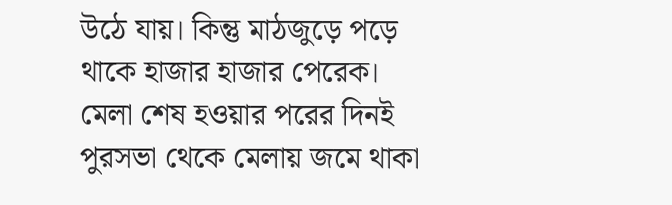উঠে যায়। কিন্তু মাঠজুড়ে পড়ে থাকে হাজার হাজার পেরেক। মেলা শেষ হওয়ার পরের দিনই পুরসভা থেকে মেলায় জমে থাকা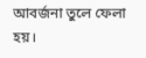আবর্জনা তুলে ফেলা হয়।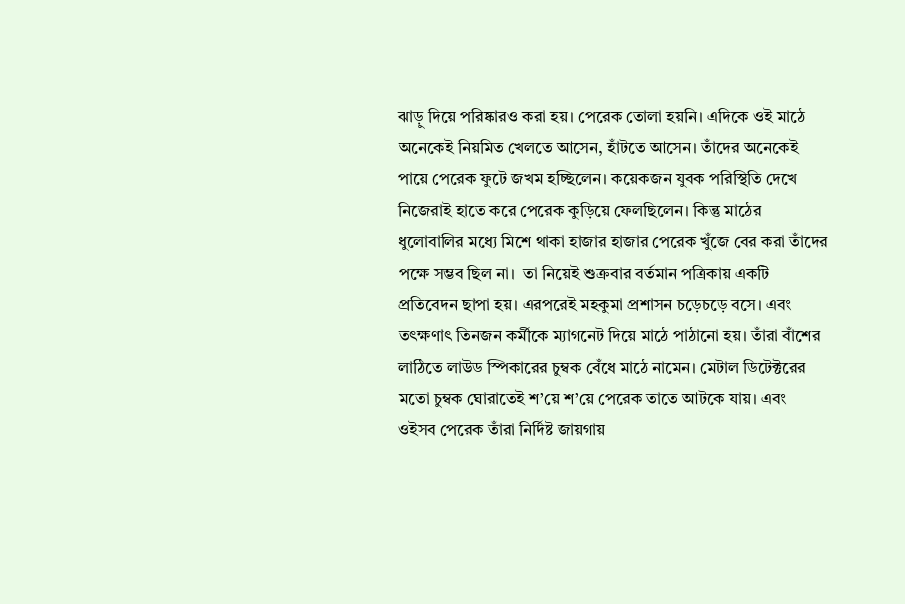ঝাড়ু দিয়ে পরিষ্কারও করা হয়। পেরেক তোলা হয়নি। এদিকে ওই মাঠে অনেকেই নিয়মিত খেলতে আসেন, হাঁটতে আসেন। তাঁদের অনেকেই পায়ে পেরেক ফুটে জখম হচ্ছিলেন। কয়েকজন যুবক পরিস্থিতি দেখে নিজেরাই হাতে করে পেরেক কুড়িয়ে ফেলছিলেন। কিন্তু মাঠের ধুলোবালির মধ্যে মিশে থাকা হাজার হাজার পেরেক খুঁজে বের করা তাঁদের পক্ষে সম্ভব ছিল না।  তা নিয়েই শুক্রবার বর্তমান পত্রিকায় একটি প্রতিবেদন ছাপা হয়। এরপরেই মহকুমা প্রশাসন চড়েচড়ে বসে। এবং তৎক্ষণাৎ তিনজন কর্মীকে ম্যাগনেট দিয়ে মাঠে পাঠানো হয়। তাঁরা বাঁশের লাঠিতে লাউড স্পিকারের চুম্বক বেঁধে মাঠে নামেন। মেটাল ডিটেক্টরের মতো চুম্বক ঘোরাতেই শ’য়ে শ’য়ে পেরেক তাতে আটকে যায়। এবং ওইসব পেরেক তাঁরা নির্দিষ্ট জায়গায়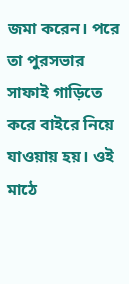জমা করেন। পরে তা পুরসভার সাফাই গাড়িতে করে বাইরে নিয়ে যাওয়ায় হয়। ওই মাঠে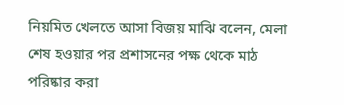নিয়মিত খেলতে আসা বিজয় মাঝি বলেন, মেলা শেষ হওয়ার পর প্রশাসনের পক্ষ থেকে মাঠ পরিষ্কার করা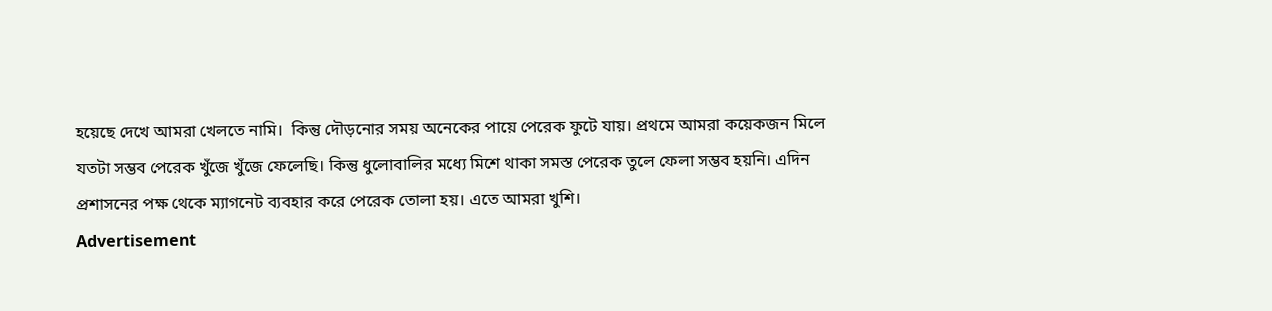হয়েছে দেখে আমরা খেলতে নামি।  কিন্তু দৌড়নোর সময় অনেকের পায়ে পেরেক ফুটে যায়। প্রথমে আমরা কয়েকজন মিলে যতটা সম্ভব পেরেক খুঁজে খুঁজে ফেলেছি। কিন্তু ধুলোবালির মধ্যে মিশে থাকা সমস্ত পেরেক তুলে ফেলা সম্ভব হয়নি। এদিন প্রশাসনের পক্ষ থেকে ম্যাগনেট ব্যবহার করে পেরেক তোলা হয়। এতে আমরা খুশি।
Advertisement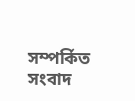সম্পর্কিত সংবাদ